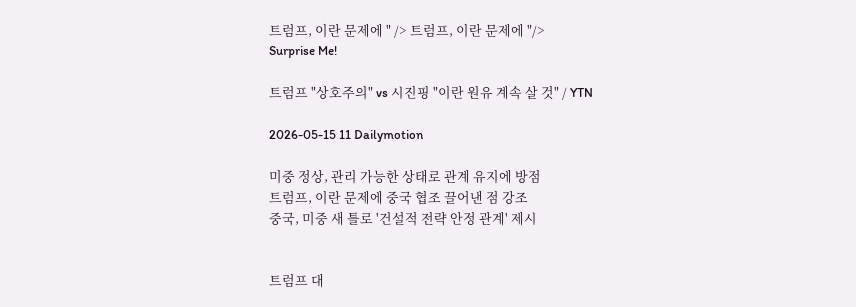트럼프, 이란 문제에 " /> 트럼프, 이란 문제에 "/>
Surprise Me!

트럼프 "상호주의" vs 시진핑 "이란 원유 계속 살 것" / YTN

2026-05-15 11 Dailymotion

미중 정상, 관리 가능한 상태로 관계 유지에 방점
트럼프, 이란 문제에 중국 협조 끌어낸 점 강조
중국, 미중 새 틀로 '건설적 전략 안정 관계' 제시


트럼프 대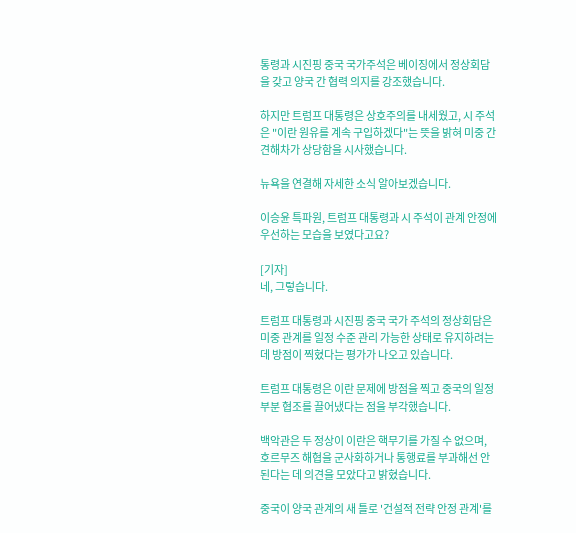통령과 시진핑 중국 국가주석은 베이징에서 정상회담을 갖고 양국 간 협력 의지를 강조했습니다.

하지만 트럼프 대통령은 상호주의를 내세웠고, 시 주석은 "이란 원유를 계속 구입하겠다"는 뜻을 밝혀 미중 간 견해차가 상당함을 시사했습니다.

뉴욕을 연결해 자세한 소식 알아보겠습니다.

이승윤 특파원, 트럼프 대통령과 시 주석이 관계 안정에 우선하는 모습을 보였다고요?

[기자]
네, 그렇습니다.

트럼프 대통령과 시진핑 중국 국가 주석의 정상회담은 미중 관계를 일정 수준 관리 가능한 상태로 유지하려는 데 방점이 찍혔다는 평가가 나오고 있습니다.

트럼프 대통령은 이란 문제에 방점을 찍고 중국의 일정 부분 협조를 끌어냈다는 점을 부각했습니다.

백악관은 두 정상이 이란은 핵무기를 가질 수 없으며, 호르무즈 해협을 군사화하거나 통행료를 부과해선 안 된다는 데 의견을 모았다고 밝혔습니다.

중국이 양국 관계의 새 틀로 '건설적 전략 안정 관계'를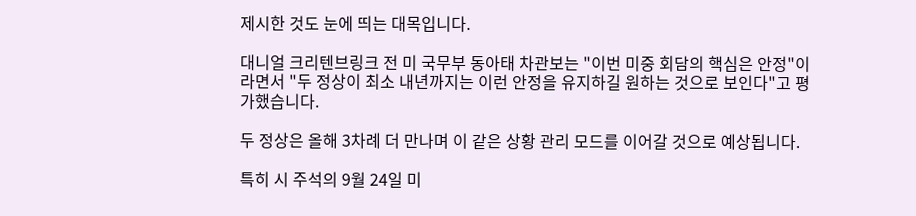제시한 것도 눈에 띄는 대목입니다.

대니얼 크리텐브링크 전 미 국무부 동아태 차관보는 "이번 미중 회담의 핵심은 안정"이라면서 "두 정상이 최소 내년까지는 이런 안정을 유지하길 원하는 것으로 보인다"고 평가했습니다.

두 정상은 올해 3차례 더 만나며 이 같은 상황 관리 모드를 이어갈 것으로 예상됩니다.

특히 시 주석의 9월 24일 미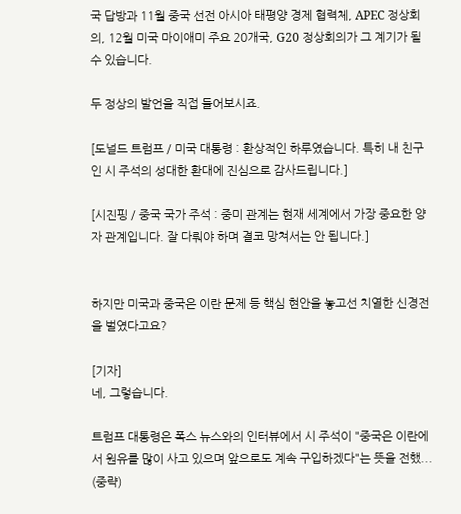국 답방과 11월 중국 선전 아시아 태평양 경제 협력체, APEC 정상회의, 12월 미국 마이애미 주요 20개국, G20 정상회의가 그 계기가 될 수 있습니다.

두 정상의 발언을 직접 들어보시죠.

[도널드 트럼프 / 미국 대통령 : 환상적인 하루였습니다. 특히 내 친구인 시 주석의 성대한 환대에 진심으로 감사드립니다.]

[시진핑 / 중국 국가 주석 : 중미 관계는 현재 세계에서 가장 중요한 양자 관계입니다. 잘 다뤄야 하며 결코 망쳐서는 안 됩니다.]


하지만 미국과 중국은 이란 문제 등 핵심 현안을 놓고선 치열한 신경전을 벌였다고요?

[기자]
네, 그렇습니다.

트럼프 대통령은 폭스 뉴스와의 인터뷰에서 시 주석이 "중국은 이란에서 원유를 많이 사고 있으며 앞으로도 계속 구입하겠다"는 뜻을 전했... (중략)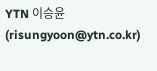YTN 이승윤 (risungyoon@ytn.co.kr)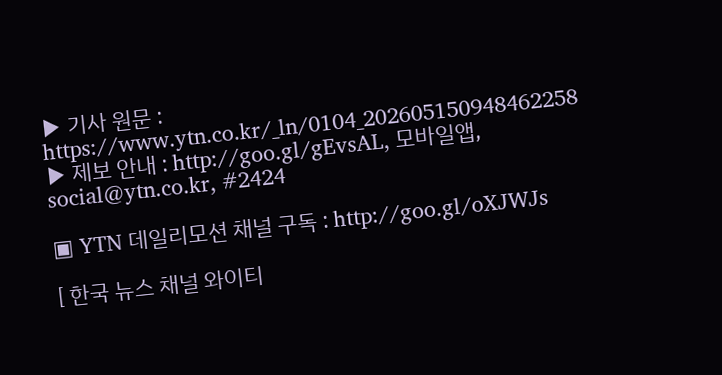▶ 기사 원문 : https://www.ytn.co.kr/_ln/0104_202605150948462258
▶ 제보 안내 : http://goo.gl/gEvsAL, 모바일앱, social@ytn.co.kr, #2424

▣ YTN 데일리모션 채널 구독 : http://goo.gl/oXJWJs

[ 한국 뉴스 채널 와이티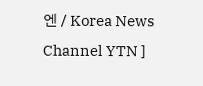엔 / Korea News Channel YTN ]